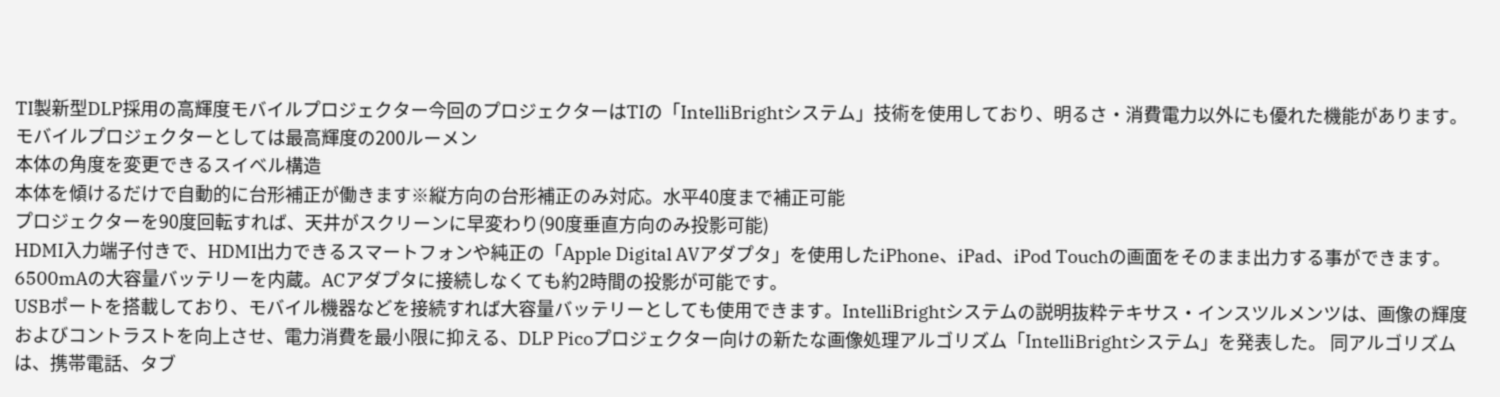TI製新型DLP採用の高輝度モバイルプロジェクター今回のプロジェクターはTIの「IntelliBrightシステム」技術を使用しており、明るさ・消費電力以外にも優れた機能があります。
モバイルプロジェクターとしては最高輝度の200ルーメン
本体の角度を変更できるスイベル構造
本体を傾けるだけで自動的に台形補正が働きます※縦方向の台形補正のみ対応。水平40度まで補正可能
プロジェクターを90度回転すれば、天井がスクリーンに早変わり(90度垂直方向のみ投影可能)
HDMI入力端子付きで、HDMI出力できるスマートフォンや純正の「Apple Digital AVアダプタ」を使用したiPhone、iPad、iPod Touchの画面をそのまま出力する事ができます。
6500mAの大容量バッテリーを内蔵。ACアダプタに接続しなくても約2時間の投影が可能です。
USBポートを搭載しており、モバイル機器などを接続すれば大容量バッテリーとしても使用できます。IntelliBrightシステムの説明抜粋テキサス・インスツルメンツは、画像の輝度およびコントラストを向上させ、電力消費を最小限に抑える、DLP Picoプロジェクター向けの新たな画像処理アルゴリズム「IntelliBrightシステム」を発表した。 同アルゴリズムは、携帯電話、タブ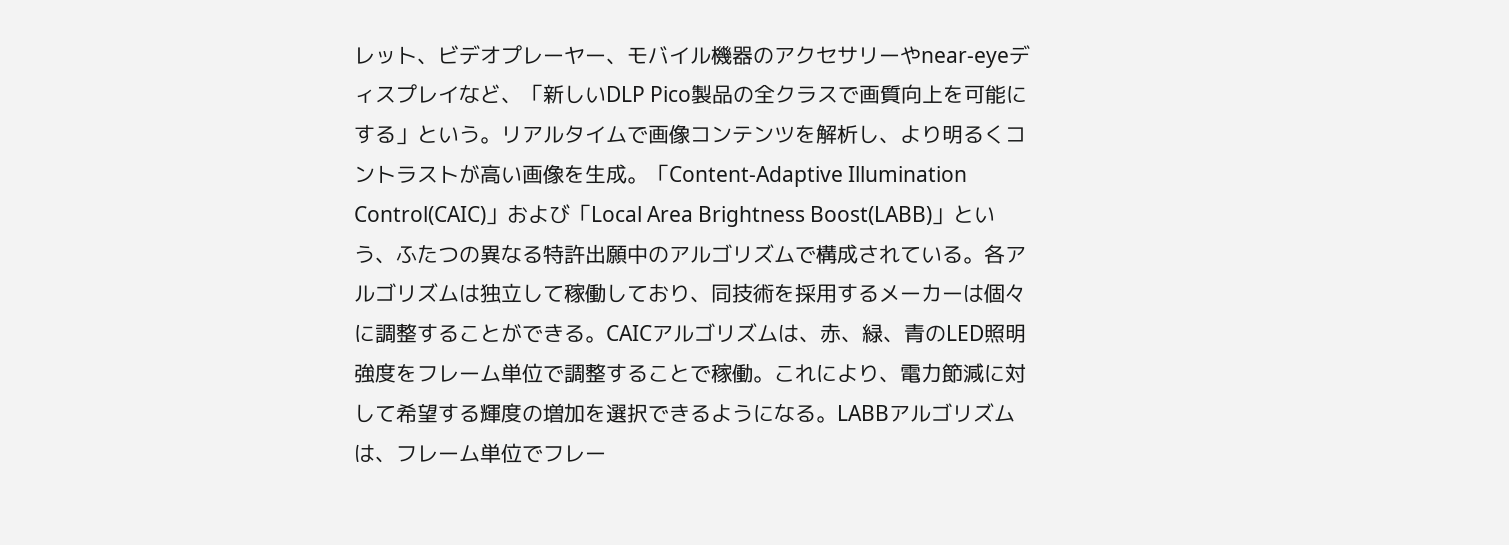レット、ビデオプレーヤー、モバイル機器のアクセサリーやnear-eyeディスプレイなど、「新しいDLP Pico製品の全クラスで画質向上を可能にする」という。リアルタイムで画像コンテンツを解析し、より明るくコントラストが高い画像を生成。「Content-Adaptive Illumination Control(CAIC)」および「Local Area Brightness Boost(LABB)」という、ふたつの異なる特許出願中のアルゴリズムで構成されている。各アルゴリズムは独立して稼働しており、同技術を採用するメーカーは個々に調整することができる。CAICアルゴリズムは、赤、緑、青のLED照明強度をフレーム単位で調整することで稼働。これにより、電力節減に対して希望する輝度の増加を選択できるようになる。LABBアルゴリズムは、フレーム単位でフレー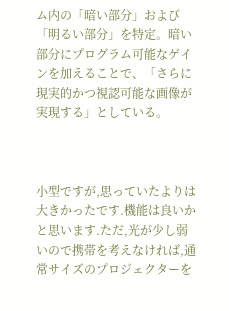ム内の「暗い部分」および「明るい部分」を特定。暗い部分にプログラム可能なゲインを加えることで、「さらに現実的かつ視認可能な画像が実現する」としている。



小型ですが,思っていたよりは大きかったです.機能は良いかと思います.ただ,光が少し弱いので携帯を考えなければ,通常サイズのプロジェクターを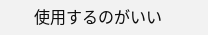使用するのがいい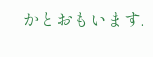かとおもいます.